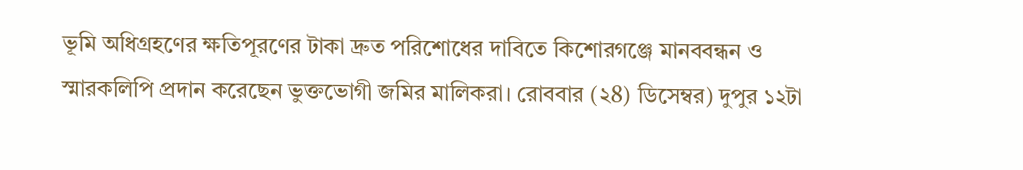ভূমি অধিগ্রহণের ক্ষতিপূরণের টাকা দ্রুত পরিশোধের দাবিতে কিশোরগঞ্জে মানববন্ধন ও স্মারকলিপি প্রদান করেছেন ভুক্তভোগী জমির মালিকরা। রোববার (২8) ডিসেম্বর) দুপুর ১২টা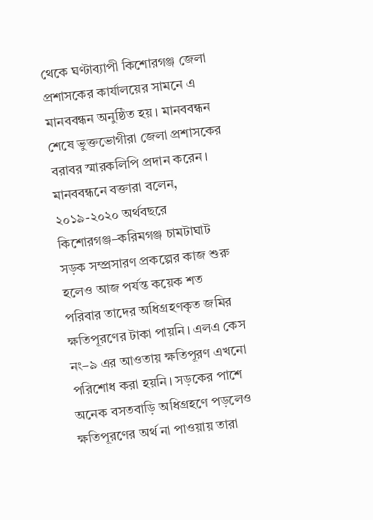থেকে ঘণ্টাব্যাপী কিশোরগঞ্জ জেলা প্রশাসকের কার্যালয়ের সামনে এ মানববন্ধন অনুষ্ঠিত হয়। মানববন্ধন শেষে ভুক্তভোগীরা জেলা প্রশাসকের বরাবর স্মারকলিপি প্রদান করেন।
মানববন্ধনে বক্তারা বলেন, ২০১৯-২০২০ অর্থবছরে কিশোরগঞ্জ–করিমগঞ্জ চামটাঘাট সড়ক সম্প্রসারণ প্রকল্পের কাজ শুরু হলেও আজ পর্যন্ত কয়েক শত পরিবার তাদের অধিগ্রহণকৃত জমির ক্ষতিপূরণের টাকা পায়নি। এলএ কেস নং–৯ এর আওতায় ক্ষতিপূরণ এখনো পরিশোধ করা হয়নি। সড়কের পাশে অনেক বসতবাড়ি অধিগ্রহণে পড়লেও ক্ষতিপূরণের অর্থ না পাওয়ায় তারা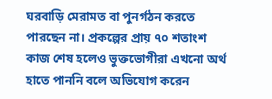ঘরবাড়ি মেরামত বা পুনর্গঠন করতে পারছেন না। প্রকল্পের প্রায় ৭০ শতাংশ কাজ শেষ হলেও ভুক্তভোগীরা এখনো অর্থ হাতে পাননি বলে অভিযোগ করেন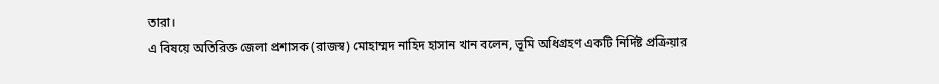তারা।
এ বিষয়ে অতিরিক্ত জেলা প্রশাসক (রাজস্ব) মোহাম্মদ নাহিদ হাসান খান বলেন, ভূমি অধিগ্রহণ একটি নির্দিষ্ট প্রক্রিয়ার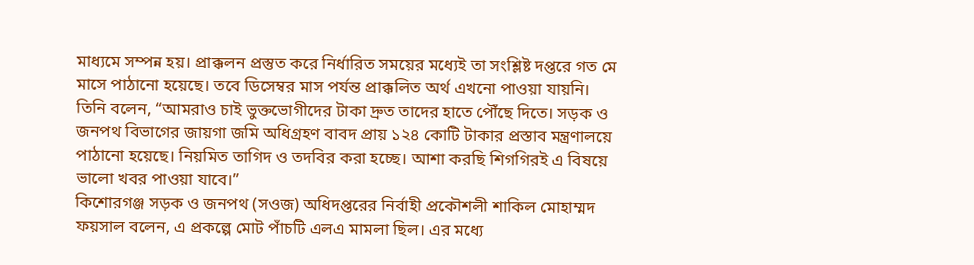মাধ্যমে সম্পন্ন হয়। প্রাক্কলন প্রস্তুত করে নির্ধারিত সময়ের মধ্যেই তা সংশ্লিষ্ট দপ্তরে গত মে মাসে পাঠানো হয়েছে। তবে ডিসেম্বর মাস পর্যন্ত প্রাক্কলিত অর্থ এখনো পাওয়া যায়নি। তিনি বলেন, “আমরাও চাই ভুক্তভোগীদের টাকা দ্রুত তাদের হাতে পৌঁছে দিতে। সড়ক ও জনপথ বিভাগের জায়গা জমি অধিগ্রহণ বাবদ প্রায় ১২৪ কোটি টাকার প্রস্তাব মন্ত্রণালয়ে পাঠানো হয়েছে। নিয়মিত তাগিদ ও তদবির করা হচ্ছে। আশা করছি শিগগিরই এ বিষয়ে ভালো খবর পাওয়া যাবে।”
কিশোরগঞ্জ সড়ক ও জনপথ (সওজ) অধিদপ্তরের নির্বাহী প্রকৌশলী শাকিল মোহাম্মদ ফয়সাল বলেন, এ প্রকল্পে মোট পাঁচটি এলএ মামলা ছিল। এর মধ্যে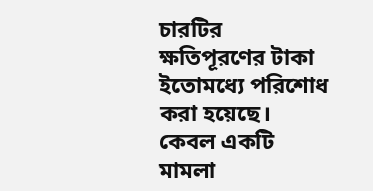চারটির ক্ষতিপূরণের টাকা ইতোমধ্যে পরিশোধ করা হয়েছে। কেবল একটি মামলা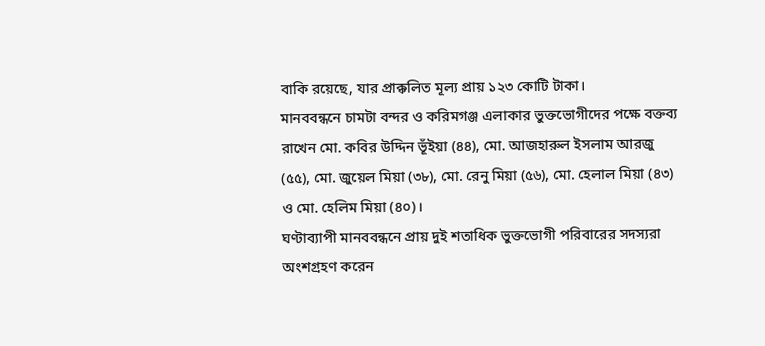বাকি রয়েছে, যার প্রাক্কলিত মূল্য প্রায় ১২৩ কোটি টাকা।
মানববন্ধনে চামটা বন্দর ও করিমগঞ্জ এলাকার ভুক্তভোগীদের পক্ষে বক্তব্য রাখেন মো. কবির উদ্দিন ভূঁইয়া (৪৪), মো. আজহারুল ইসলাম আরজু (৫৫), মো. জুয়েল মিয়া (৩৮), মো. রেনু মিয়া (৫৬), মো. হেলাল মিয়া (৪৩) ও মো. হেলিম মিয়া (৪০)।
ঘণ্টাব্যাপী মানববন্ধনে প্রায় দুই শতাধিক ভুক্তভোগী পরিবারের সদস্যরা অংশগ্রহণ করেন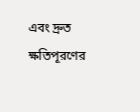এবং দ্রুত ক্ষতিপূরণের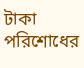টাকা পরিশোধের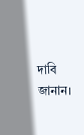দাবি জানান।